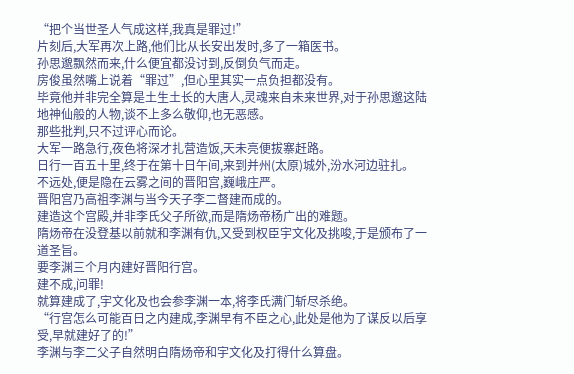“把个当世圣人气成这样,我真是罪过!”
片刻后,大军再次上路,他们比从长安出发时,多了一箱医书。
孙思邈飘然而来,什么便宜都没讨到,反倒负气而走。
房俊虽然嘴上说着“罪过”,但心里其实一点负担都没有。
毕竟他并非完全算是土生土长的大唐人,灵魂来自未来世界,对于孙思邈这陆地神仙般的人物,谈不上多么敬仰,也无恶感。
那些批判,只不过评心而论。
大军一路急行,夜色将深才扎营造饭,天未亮便拔寨赶路。
日行一百五十里,终于在第十日午间,来到并州(太原)城外,汾水河边驻扎。
不远处,便是隐在云雾之间的晋阳宫,巍峨庄严。
晋阳宫乃高祖李渊与当今天子李二督建而成的。
建造这个宫殿,并非李氏父子所欲,而是隋炀帝杨广出的难题。
隋炀帝在没登基以前就和李渊有仇,又受到权臣宇文化及挑唆,于是颁布了一道圣旨。
要李渊三个月内建好晋阳行宫。
建不成,问罪!
就算建成了,宇文化及也会参李渊一本,将李氏满门斩尽杀绝。
“行宫怎么可能百日之内建成,李渊早有不臣之心,此处是他为了谋反以后享受,早就建好了的!”
李渊与李二父子自然明白隋炀帝和宇文化及打得什么算盘。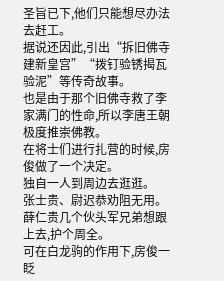圣旨已下,他们只能想尽办法去赶工。
据说还因此,引出“拆旧佛寺建新皇宫”“拨钉验锈揭瓦验泥”等传奇故事。
也是由于那个旧佛寺救了李家满门的性命,所以李唐王朝极度推崇佛教。
在将士们进行扎营的时候,房俊做了一个决定。
独自一人到周边去逛逛。
张士贵、尉迟恭劝阻无用。
薛仁贵几个伙头军兄弟想跟上去,护个周全。
可在白龙驹的作用下,房俊一眨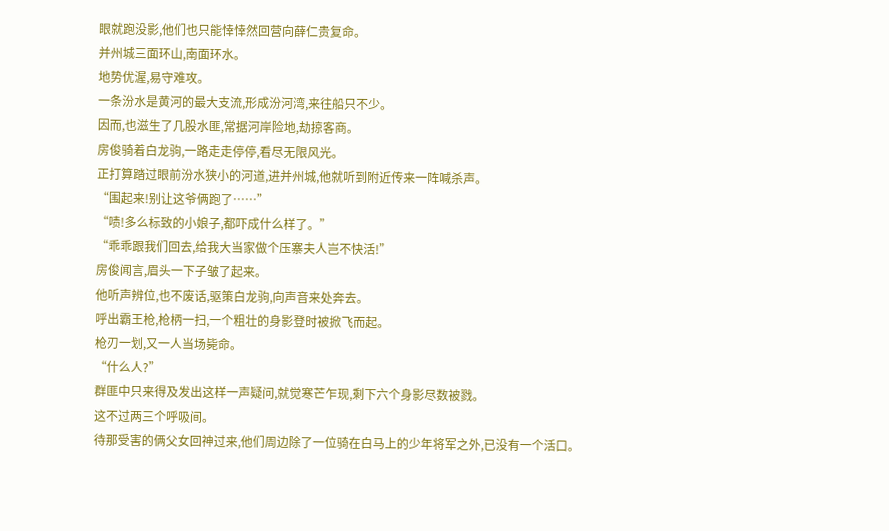眼就跑没影,他们也只能悻悻然回营向薛仁贵复命。
并州城三面环山,南面环水。
地势优渥,易守难攻。
一条汾水是黄河的最大支流,形成汾河湾,来往船只不少。
因而,也滋生了几股水匪,常据河岸险地,劫掠客商。
房俊骑着白龙驹,一路走走停停,看尽无限风光。
正打算踏过眼前汾水狭小的河道,进并州城,他就听到附近传来一阵喊杀声。
“围起来!别让这爷俩跑了……”
“啧!多么标致的小娘子,都吓成什么样了。”
“乖乖跟我们回去,给我大当家做个压寨夫人岂不快活!”
房俊闻言,眉头一下子皱了起来。
他听声辨位,也不废话,驱策白龙驹,向声音来处奔去。
呼出霸王枪,枪柄一扫,一个粗壮的身影登时被掀飞而起。
枪刃一划,又一人当场毙命。
“什么人?”
群匪中只来得及发出这样一声疑问,就觉寒芒乍现,剩下六个身影尽数被戮。
这不过两三个呼吸间。
待那受害的俩父女回神过来,他们周边除了一位骑在白马上的少年将军之外,已没有一个活口。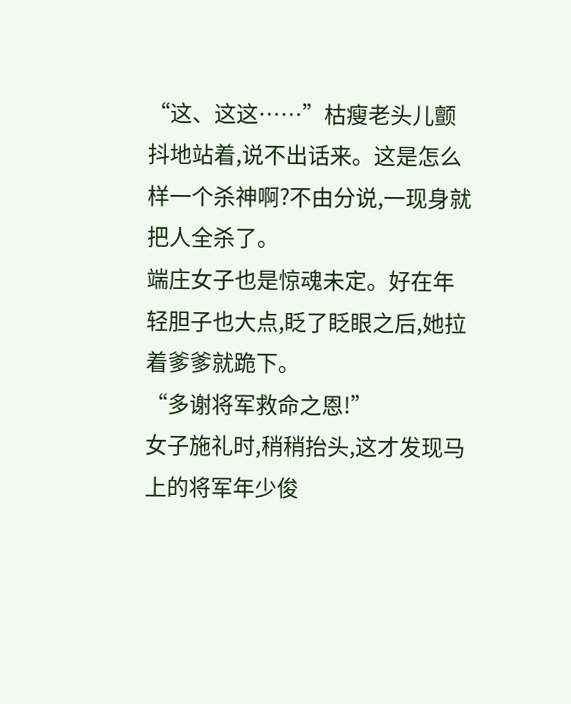“这、这这……”枯瘦老头儿颤抖地站着,说不出话来。这是怎么样一个杀神啊?不由分说,一现身就把人全杀了。
端庄女子也是惊魂未定。好在年轻胆子也大点,眨了眨眼之后,她拉着爹爹就跪下。
“多谢将军救命之恩!”
女子施礼时,稍稍抬头,这才发现马上的将军年少俊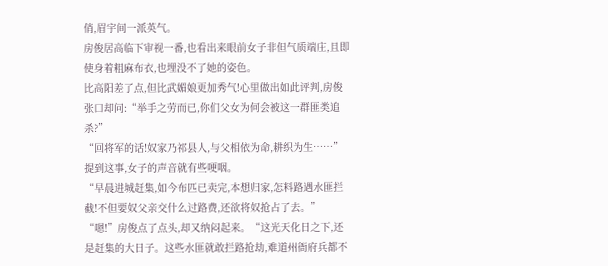俏,眉宇间一派英气。
房俊居高临下审视一番,也看出来眼前女子非但气质端庄,且即使身着粗麻布衣,也埋没不了她的姿色。
比高阳差了点,但比武媚娘更加秀气!心里做出如此评判,房俊张口却问:“举手之劳而已,你们父女为何会被这一群匪类追杀?”
“回将军的话!奴家乃祁县人,与父相依为命,耕织为生……”
提到这事,女子的声音就有些哽咽。
“早晨进城赶集,如今布匹已卖完,本想归家,怎料路遇水匪拦截!不但要奴父亲交什么过路费,还欲将奴抢占了去。”
“嗯!”房俊点了点头,却又纳闷起来。“这光天化日之下,还是赶集的大日子。这些水匪就敢拦路抢劫,难道州衙府兵都不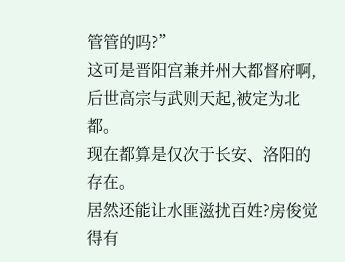管管的吗?”
这可是晋阳宫兼并州大都督府啊,后世高宗与武则天起,被定为北都。
现在都算是仅次于长安、洛阳的存在。
居然还能让水匪滋扰百姓?房俊觉得有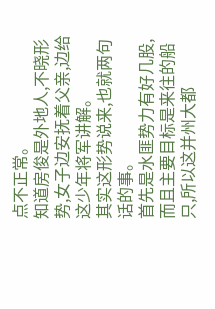点不正常。
知道房俊是外地人,不晓形势,女子边安抚着父亲,边给这少年将军讲解。
其实这形势说来,也就两句话的事。
首先是水匪势力有好几股,而且主要目标是来往的船只,所以这并州大都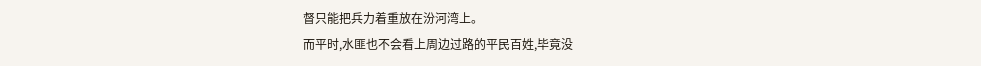督只能把兵力着重放在汾河湾上。
而平时,水匪也不会看上周边过路的平民百姓,毕竟没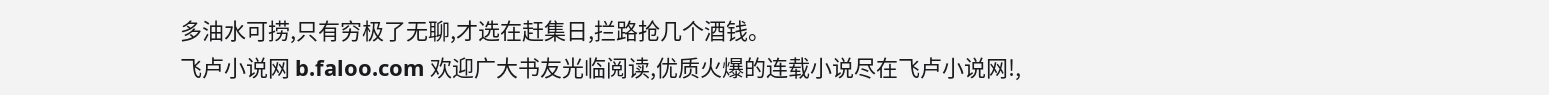多油水可捞,只有穷极了无聊,才选在赶集日,拦路抢几个酒钱。
飞卢小说网 b.faloo.com 欢迎广大书友光临阅读,优质火爆的连载小说尽在飞卢小说网!,